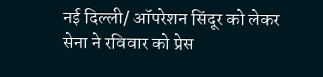नई दिल्ली/ ऑपरेशन सिंदूर को लेकर सेना ने रविवार को प्रेस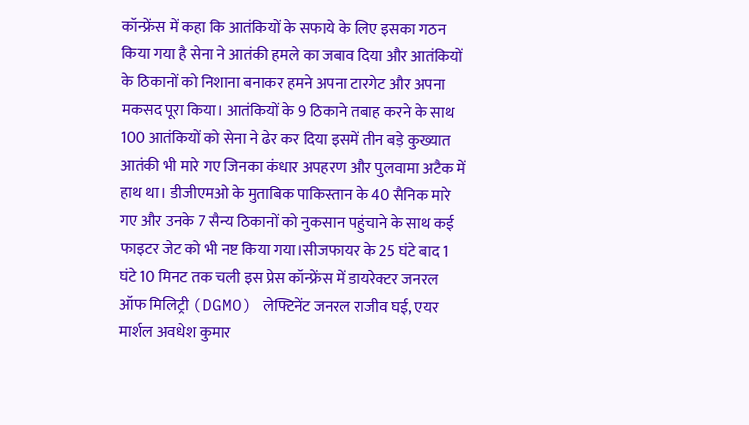कॉन्फ्रेंस में कहा कि आतंकियों के सफाये के लिए इसका गठन किया गया है सेना ने आतंकी हमले का जबाव दिया और आतंकियों के ठिकानों को निशाना बनाकर हमने अपना टारगेट और अपना मकसद पूरा किया। आतंकियों के 9 ठिकाने तबाह करने के साथ 100 आतंकियों को सेना ने ढेर कर दिया इसमें तीन बड़े कुख्यात आतंकी भी मारे गए जिनका कंधार अपहरण और पुलवामा अटैक में हाथ था। डीजीएमओ के मुताबिक पाकिस्तान के 40 सैनिक मारे गए और उनके 7 सैन्य ठिकानों को नुकसान पहुंचाने के साथ कई फाइटर जेट को भी नष्ट किया गया।सीजफायर के 25 घंटे बाद 1 घंटे 10 मिनट तक चली इस प्रेस कॉन्फ्रेंस में डायरेक्टर जनरल ऑफ मिलिट्री (DGMO) लेफ्टिनेंट जनरल राजीव घई, एयर मार्शल अवधेश कुमार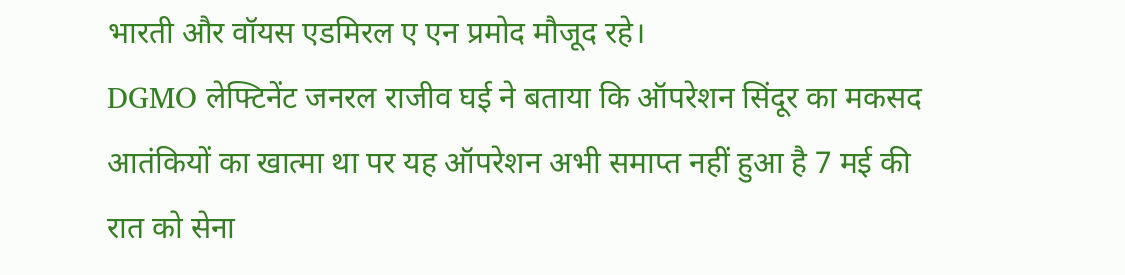भारती और वॉयस एडमिरल ए एन प्रमोद मौजूद रहे।
DGMO लेफ्टिनेंट जनरल राजीव घई ने बताया कि ऑपरेशन सिंदूर का मकसद आतंकियों का खात्मा था पर यह ऑपरेशन अभी समाप्त नहीं हुआ है 7 मई की रात को सेना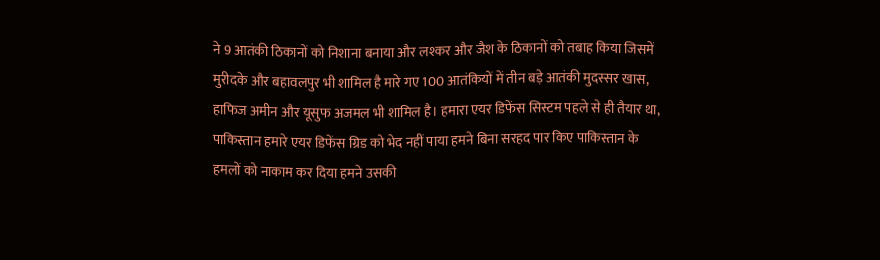ने 9 आतंकी ठिकानों को निशाना बनाया और लश्कर और जैश के ठिकानों को तबाह किया जिसमें मुरीदके और बहावलपुर भी शामिल है मारे गए 100 आतंकियों में तीन बड़े आतंकी मुदस्सर खास, हाफिज अमीन और यूसुफ अजमल भी शामिल है। हमारा एयर डिफेंस सिस्टम पहले से ही तैयार था, पाकिस्तान हमारे एयर डिफेंस ग्रिड को भेद नहीं पाया हमने बिना सरहद पार किए पाकिस्तान के हमलों को नाकाम कर दिया हमने उसकी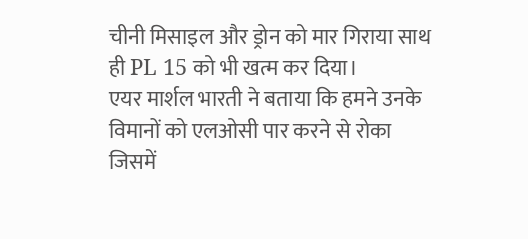चीनी मिसाइल और ड्रोन को मार गिराया साथ ही PL 15 को भी खत्म कर दिया।
एयर मार्शल भारती ने बताया कि हमने उनके विमानों को एलओसी पार करने से रोका जिसमें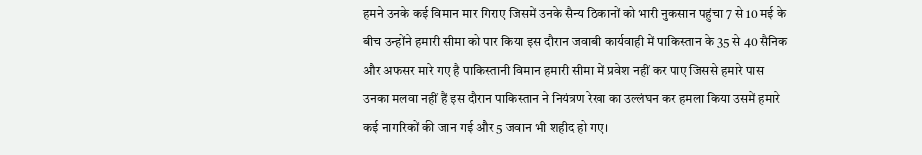हमने उनके कई विमान मार गिराए जिसमें उनके सैन्य ठिकानों को भारी नुकसान पहुंचा 7 से 10 मई के बीच उन्होंने हमारी सीमा को पार किया इस दौरान जवाबी कार्यवाही में पाकिस्तान के 35 से 40 सैनिक और अफसर मारे गए है पाकिस्तानी विमान हमारी सीमा में प्रवेश नहीं कर पाए जिससे हमारे पास उनका मलवा नहीं हैं इस दौरान पाकिस्तान ने नियंत्रण रेखा का उल्लंघन कर हमला किया उसमें हमारे कई नागरिकों की जान गई और 5 जवान भी शहीद हो गए।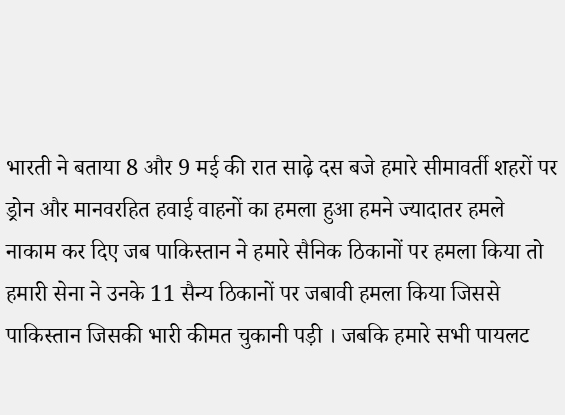भारती ने बताया 8 और 9 मई की रात साढ़े दस बजे हमारे सीमावर्ती शहरों पर ड्रोन और मानवरहित हवाई वाहनों का हमला हुआ हमने ज्यादातर हमले नाकाम कर दिए जब पाकिस्तान ने हमारे सैनिक ठिकानों पर हमला किया तो हमारी सेना ने उनके 11 सैन्य ठिकानों पर जबावी हमला किया जिससे पाकिस्तान जिसकी भारी कीमत चुकानी पड़ी । जबकि हमारे सभी पायलट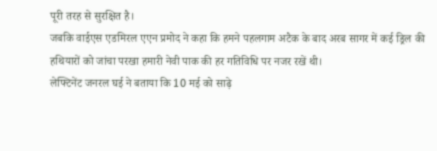पूरी तरह से सुरक्षित है।
जबकि वाईएस एडमिरल एएन प्रमोद ने कहा कि हमने पहलगाम अटैक के बाद अरब सागर में कई ड्रिल की हथियारों को जांचा परखा हमारी नेवी पाक की हर गतिविधि पर नजर रखें थी।
लेफ्टिनेंट जनरल घई ने बताया कि 10 मई को साढ़े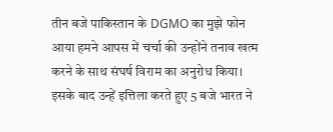तीन बजे पाकिस्तान के DGMO का मुझे फोन आया हमने आपस में चर्चा की उन्होंने तनाव खत्म करने के साथ संघर्ष विराम का अनुरोध किया। इसके बाद उन्हें इत्तिला करते हुए 5 बजे भारत ने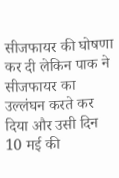सीजफायर की घोषणा कर दी लेकिन पाक ने सीजफायर का उल्लंघन करते कर दिया और उसी दिन 10 मई की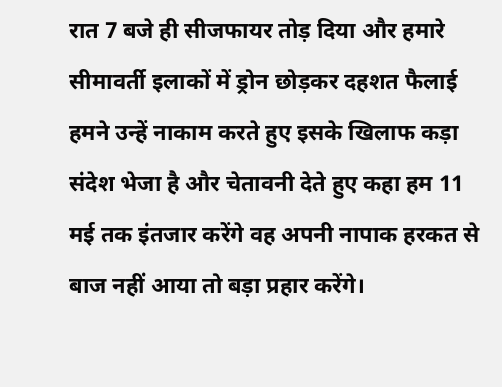रात 7 बजे ही सीजफायर तोड़ दिया और हमारे सीमावर्ती इलाकों में ड्रोन छोड़कर दहशत फैलाई हमने उन्हें नाकाम करते हुए इसके खिलाफ कड़ा संदेश भेजा है और चेतावनी देते हुए कहा हम 11 मई तक इंतजार करेंगे वह अपनी नापाक हरकत से बाज नहीं आया तो बड़ा प्रहार करेंगे।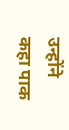उन्होंने कहा पाक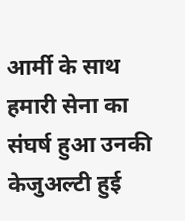आर्मी के साथ हमारी सेना का संघर्ष हुआ उनकी केजुअल्टी हुई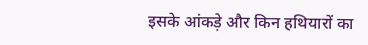इसके आंकड़े और किन हथियारों का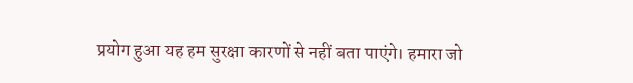प्रयोग हुआ यह हम सुरक्षा कारणों से नहीं बता पाएंगे। हमारा जो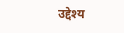उद्देश्य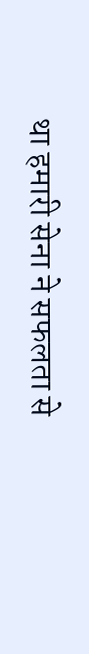था हमारी सेना ने सफलता से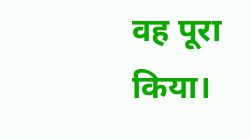वह पूरा किया।